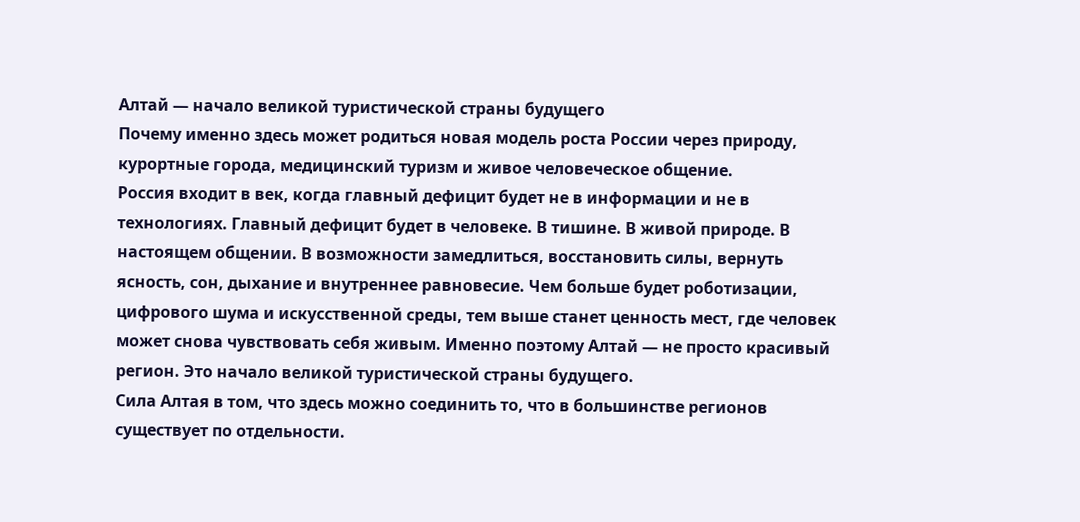Алтай — начало великой туристической страны будущего
Почему именно здесь может родиться новая модель роста России через природу, курортные города, медицинский туризм и живое человеческое общение.
Россия входит в век, когда главный дефицит будет не в информации и не в технологиях. Главный дефицит будет в человеке. В тишине. В живой природе. В настоящем общении. В возможности замедлиться, восстановить силы, вернуть ясность, сон, дыхание и внутреннее равновесие. Чем больше будет роботизации, цифрового шума и искусственной среды, тем выше станет ценность мест, где человек может снова чувствовать себя живым. Именно поэтому Алтай — не просто красивый регион. Это начало великой туристической страны будущего.
Сила Алтая в том, что здесь можно соединить то, что в большинстве регионов существует по отдельности.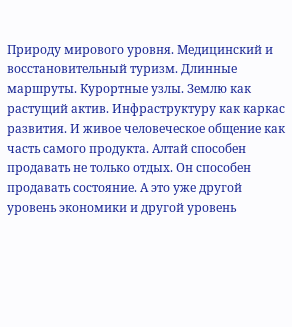Природу мирового уровня. Медицинский и восстановительный туризм. Длинные маршруты. Курортные узлы. Землю как растущий актив. Инфраструктуру как каркас развития. И живое человеческое общение как часть самого продукта. Алтай способен продавать не только отдых. Он способен продавать состояние. А это уже другой уровень экономики и другой уровень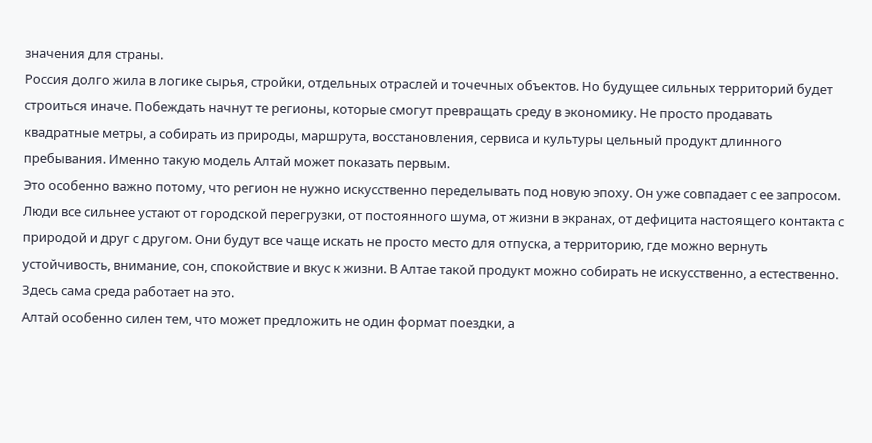значения для страны.
Россия долго жила в логике сырья, стройки, отдельных отраслей и точечных объектов. Но будущее сильных территорий будет строиться иначе. Побеждать начнут те регионы, которые смогут превращать среду в экономику. Не просто продавать квадратные метры, а собирать из природы, маршрута, восстановления, сервиса и культуры цельный продукт длинного пребывания. Именно такую модель Алтай может показать первым.
Это особенно важно потому, что регион не нужно искусственно переделывать под новую эпоху. Он уже совпадает с ее запросом. Люди все сильнее устают от городской перегрузки, от постоянного шума, от жизни в экранах, от дефицита настоящего контакта с природой и друг с другом. Они будут все чаще искать не просто место для отпуска, а территорию, где можно вернуть устойчивость, внимание, сон, спокойствие и вкус к жизни. В Алтае такой продукт можно собирать не искусственно, а естественно. Здесь сама среда работает на это.
Алтай особенно силен тем, что может предложить не один формат поездки, а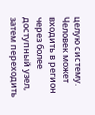целую систему. Человек может входить в регион через более доступный узел, затем переходить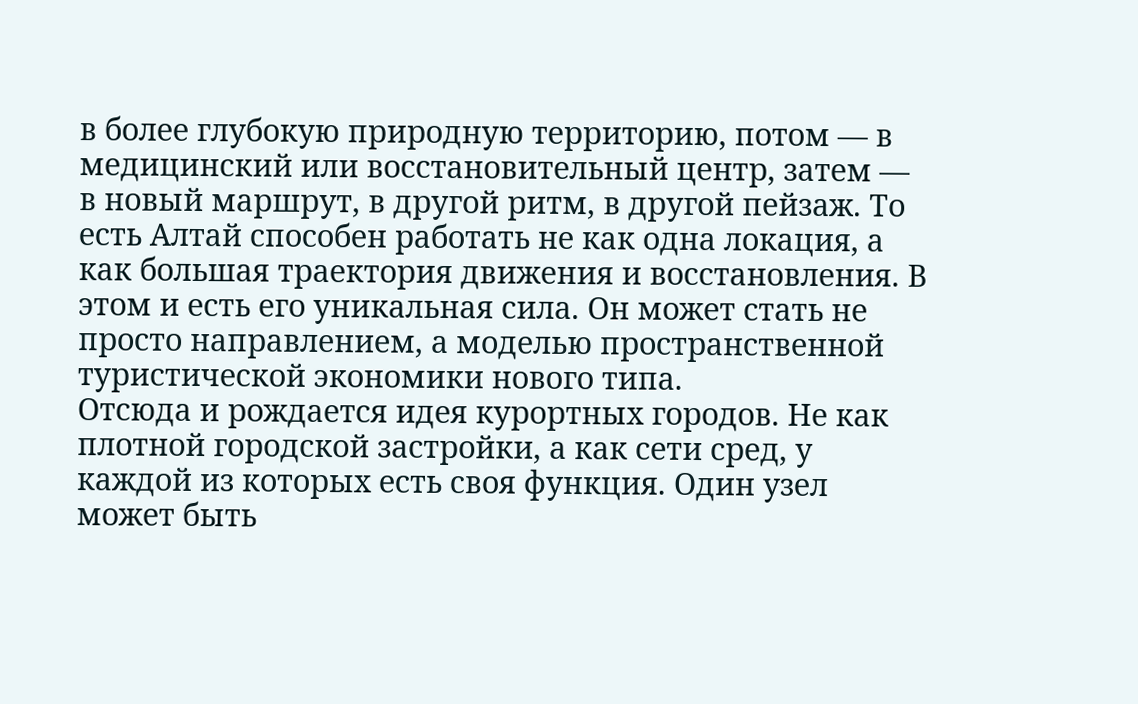в более глубокую природную территорию, потом — в медицинский или восстановительный центр, затем — в новый маршрут, в другой ритм, в другой пейзаж. То есть Алтай способен работать не как одна локация, а как большая траектория движения и восстановления. В этом и есть его уникальная сила. Он может стать не просто направлением, а моделью пространственной туристической экономики нового типа.
Отсюда и рождается идея курортных городов. Не как плотной городской застройки, а как сети сред, у каждой из которых есть своя функция. Один узел может быть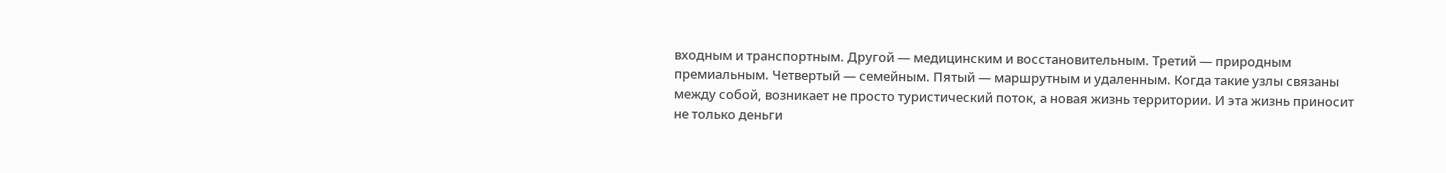входным и транспортным. Другой — медицинским и восстановительным. Третий — природным премиальным. Четвертый — семейным. Пятый — маршрутным и удаленным. Когда такие узлы связаны между собой, возникает не просто туристический поток, а новая жизнь территории. И эта жизнь приносит не только деньги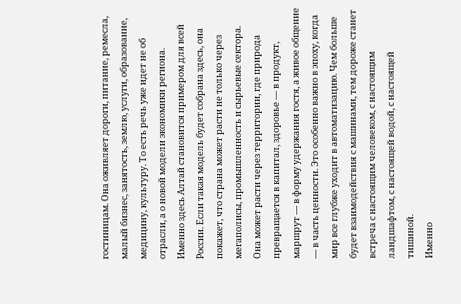гостиницам. Она оживляет дороги, питание, ремесла, малый бизнес, занятость, землю, услуги, образование, медицину, культуру. То есть речь уже идет не об отрасли, а о новой модели экономики региона.
Именно здесь Алтай становится примером для всей России. Если такая модель будет собрана здесь, она покажет, что страна может расти не только через мегаполисы, промышленность и сырьевые сектора. Она может расти через территории, где природа превращается в капитал, здоровье — в продукт, маршрут — в форму удержания гостя, а живое общение — в часть ценности. Это особенно важно в эпоху, когда мир все глубже уходит в автоматизацию. Чем больше будет взаимодействия с машинами, тем дороже станет встреча с настоящим человеком, с настоящим ландшафтом, с настоящей водой, с настоящей тишиной.
Именно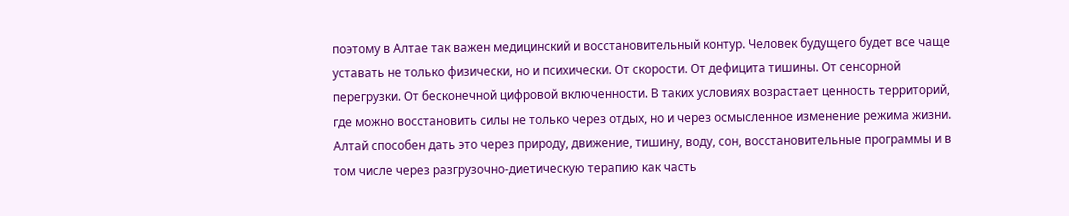поэтому в Алтае так важен медицинский и восстановительный контур. Человек будущего будет все чаще уставать не только физически, но и психически. От скорости. От дефицита тишины. От сенсорной перегрузки. От бесконечной цифровой включенности. В таких условиях возрастает ценность территорий, где можно восстановить силы не только через отдых, но и через осмысленное изменение режима жизни. Алтай способен дать это через природу, движение, тишину, воду, сон, восстановительные программы и в том числе через разгрузочно-диетическую терапию как часть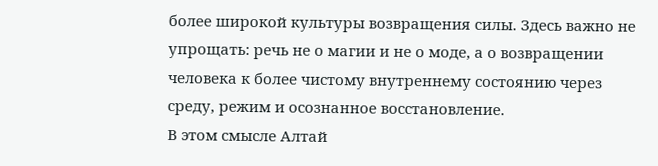более широкой культуры возвращения силы. Здесь важно не упрощать: речь не о магии и не о моде, а о возвращении человека к более чистому внутреннему состоянию через среду, режим и осознанное восстановление.
В этом смысле Алтай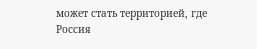может стать территорией, где Россия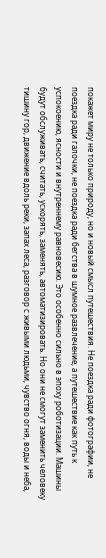покажет миру не только природу, но и новый смысл путешествия. Не поездка ради фотографии, не поездка ради галочки, не поездка ради бегства в шумное развлечение, а путешествие как путь к успокоению, ясности и внутреннему равновесию. Это особенно сильно в эпоху роботизации. Машины будут обслуживать, считать, ускорять, заменять, автоматизировать. Но они не смогут заменить человеку тишину гор, движение вдоль реки, запах леса, разговор с живыми людьми, чувство огня, воды и неба,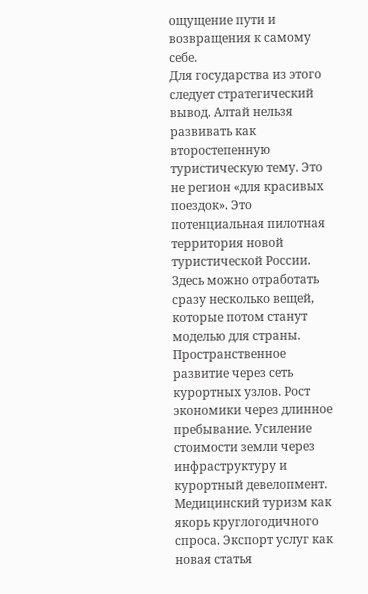ощущение пути и возвращения к самому себе.
Для государства из этого следует стратегический вывод. Алтай нельзя развивать как второстепенную туристическую тему. Это не регион «для красивых поездок». Это потенциальная пилотная территория новой туристической России. Здесь можно отработать сразу несколько вещей, которые потом станут моделью для страны. Пространственное развитие через сеть курортных узлов. Рост экономики через длинное пребывание. Усиление стоимости земли через инфраструктуру и курортный девелопмент. Медицинский туризм как якорь круглогодичного спроса. Экспорт услуг как новая статья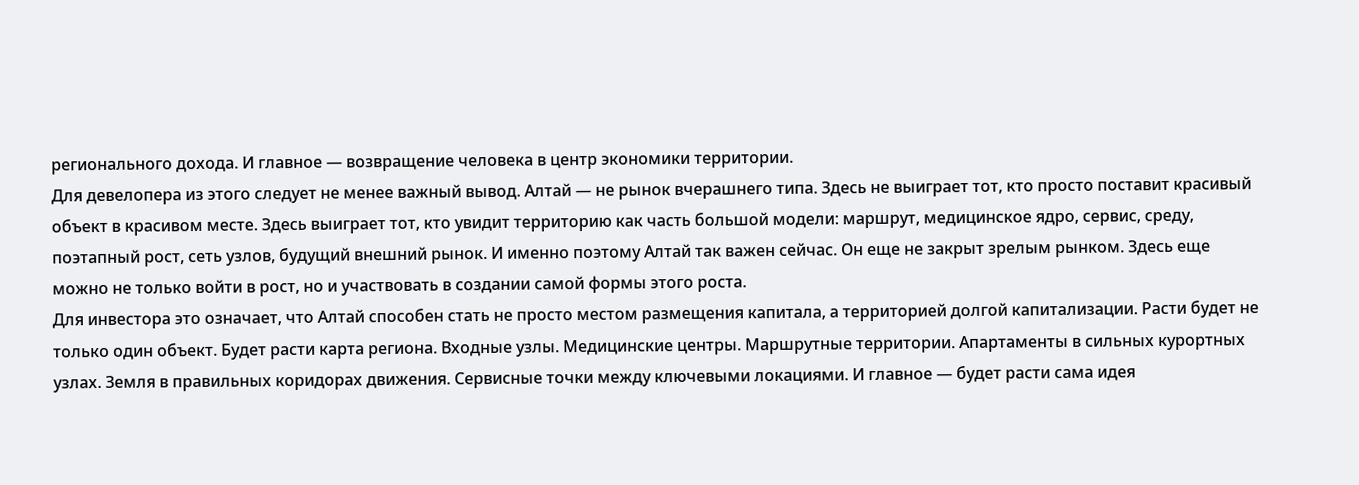регионального дохода. И главное — возвращение человека в центр экономики территории.
Для девелопера из этого следует не менее важный вывод. Алтай — не рынок вчерашнего типа. Здесь не выиграет тот, кто просто поставит красивый объект в красивом месте. Здесь выиграет тот, кто увидит территорию как часть большой модели: маршрут, медицинское ядро, сервис, среду, поэтапный рост, сеть узлов, будущий внешний рынок. И именно поэтому Алтай так важен сейчас. Он еще не закрыт зрелым рынком. Здесь еще можно не только войти в рост, но и участвовать в создании самой формы этого роста.
Для инвестора это означает, что Алтай способен стать не просто местом размещения капитала, а территорией долгой капитализации. Расти будет не только один объект. Будет расти карта региона. Входные узлы. Медицинские центры. Маршрутные территории. Апартаменты в сильных курортных узлах. Земля в правильных коридорах движения. Сервисные точки между ключевыми локациями. И главное — будет расти сама идея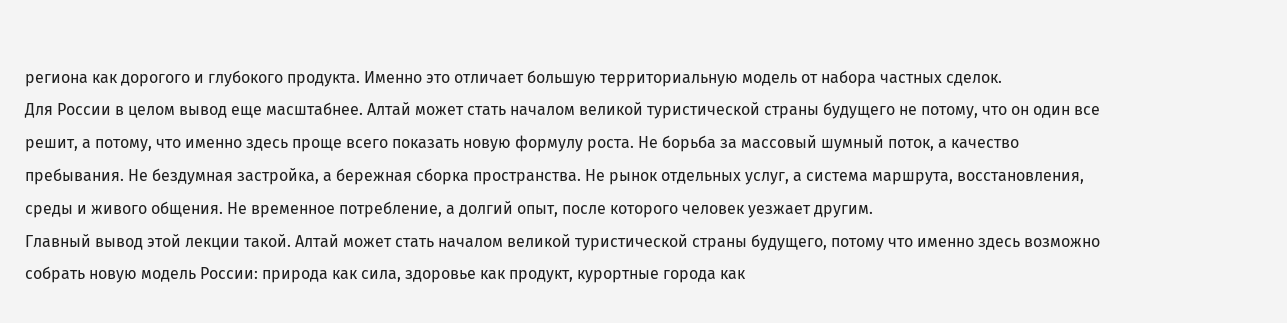региона как дорогого и глубокого продукта. Именно это отличает большую территориальную модель от набора частных сделок.
Для России в целом вывод еще масштабнее. Алтай может стать началом великой туристической страны будущего не потому, что он один все решит, а потому, что именно здесь проще всего показать новую формулу роста. Не борьба за массовый шумный поток, а качество пребывания. Не бездумная застройка, а бережная сборка пространства. Не рынок отдельных услуг, а система маршрута, восстановления, среды и живого общения. Не временное потребление, а долгий опыт, после которого человек уезжает другим.
Главный вывод этой лекции такой. Алтай может стать началом великой туристической страны будущего, потому что именно здесь возможно собрать новую модель России: природа как сила, здоровье как продукт, курортные города как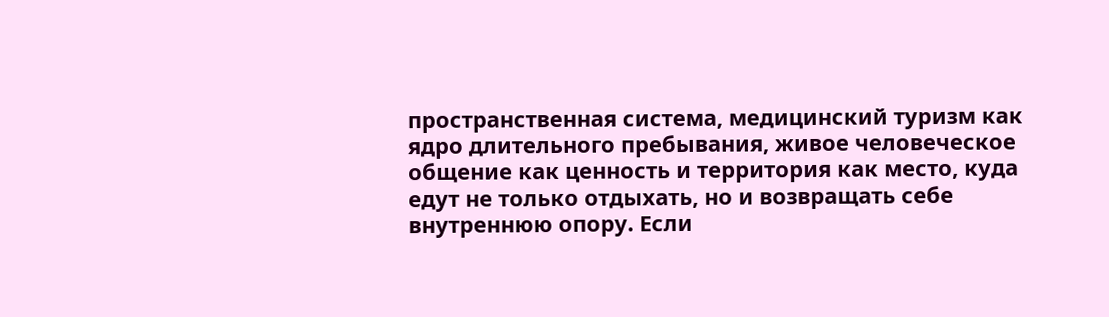пространственная система, медицинский туризм как ядро длительного пребывания, живое человеческое общение как ценность и территория как место, куда едут не только отдыхать, но и возвращать себе внутреннюю опору. Если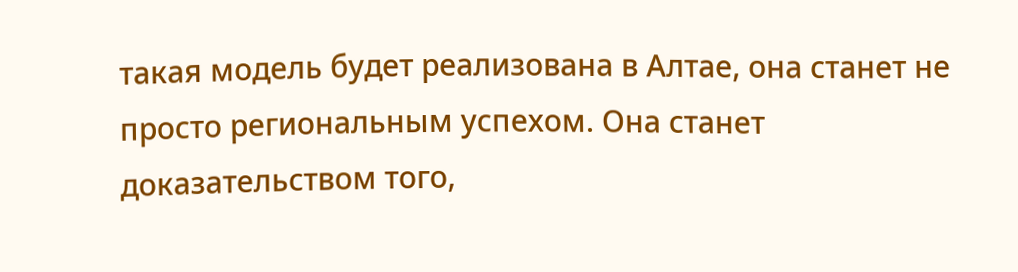такая модель будет реализована в Алтае, она станет не просто региональным успехом. Она станет доказательством того,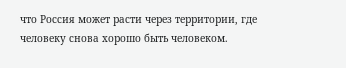что Россия может расти через территории, где человеку снова хорошо быть человеком.